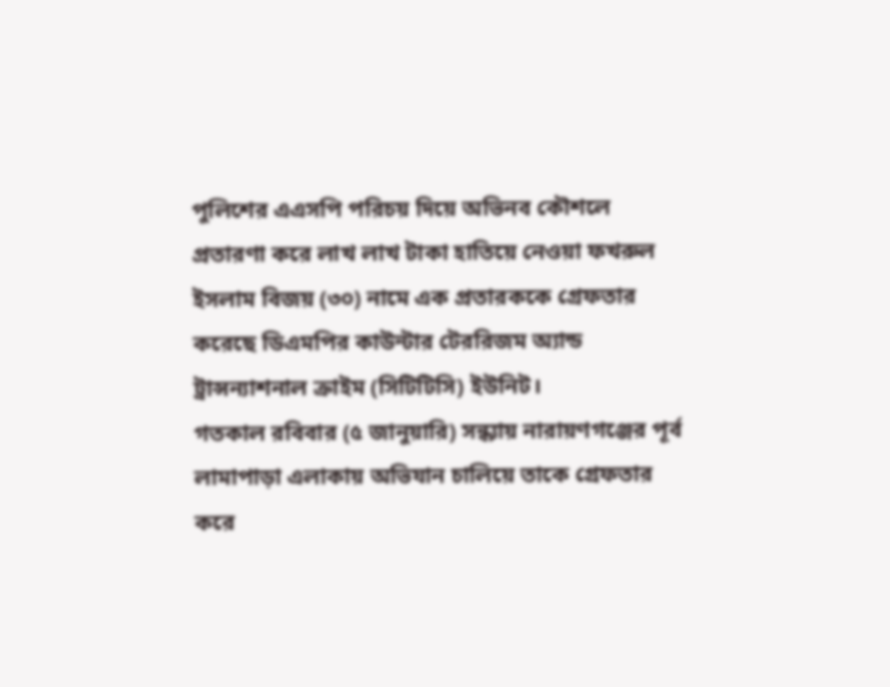পুলিশের এএসপি পরিচয় দিয়ে অভিনব কৌশলে প্রতারণা করে লাখ লাখ টাকা হাতিয়ে নেওয়া ফখরুল ইসলাম বিজয় (৩০) নামে এক প্রতারককে গ্রেফতার করেছে ডিএমপির কাউন্টার টেররিজম অ্যান্ড ট্রান্সন্যাশনাল ক্রাইম (সিটিটিসি) ইউনিট।
গতকাল রবিবার (৫ জানুয়ারি) সন্ধ্যায় নারায়ণগঞ্জের পূর্ব লামাপাড়া এলাকায় অভিযান চালিয়ে তাকে গ্রেফতার করে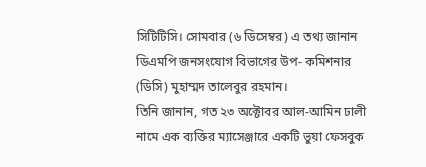সিটিটিসি। সোমবার (৬ ডিসেম্বর) এ তথ্য জানান ডিএমপি জনসংযোগ বিভাগের উপ- কমিশনার (ডিসি) মুহাম্মদ তালেবুর রহমান।
তিনি জানান, গত ২৩ অক্টোবর আল-আমিন ঢালী নামে এক ব্যক্তির ম্যাসেঞ্জারে একটি ভুয়া ফেসবুক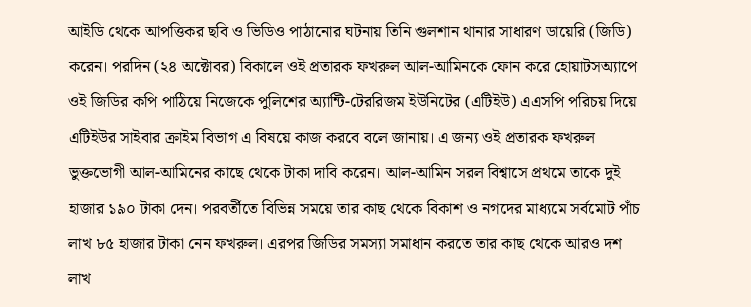আইডি থেকে আপত্তিকর ছবি ও ভিডিও পাঠানোর ঘটনায় তিনি গুলশান থানার সাধারণ ডায়েরি (জিডি) করেন। পরদিন (২৪ অক্টোবর) বিকালে ওই প্রতারক ফখরুল আল-আমিনকে ফোন করে হোয়াটসঅ্যাপে ওই জিডির কপি পাঠিয়ে নিজেকে পুলিশের অ্যান্টি-টেররিজম ইউনিটের (এটিইউ) এএসপি পরিচয় দিয়ে এটিইউর সাইবার ক্রাইম বিভাগ এ বিষয়ে কাজ করবে বলে জানায়। এ জন্য ওই প্রতারক ফখরুল ভুক্তভোগী আল-আমিনের কাছে থেকে টাকা দাবি করেন। আল-আমিন সরল বিশ্বাসে প্রথমে তাকে দুই হাজার ১৯০ টাকা দেন। পরবর্তীতে বিভিন্ন সময়ে তার কাছ থেকে বিকাশ ও নগদের মাধ্যমে সর্বমোট পাঁচ
লাখ ৮৫ হাজার টাকা নেন ফখরুল। এরপর জিডির সমস্যা সমাধান করতে তার কাছ থেকে আরও দশ লাখ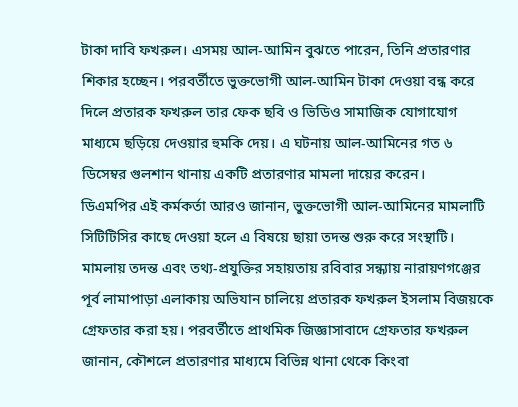টাকা দাবি ফখরুল। এসময় আল-আমিন বুঝতে পারেন, তিনি প্রতারণার শিকার হচ্ছেন। পরবর্তীতে ভুক্তভোগী আল-আমিন টাকা দেওয়া বন্ধ করে দিলে প্রতারক ফখরুল তার ফেক ছবি ও ভিডিও সামাজিক যোগাযোগ মাধ্যমে ছড়িয়ে দেওয়ার হুমকি দেয়। এ ঘটনায় আল-আমিনের গত ৬ ডিসেম্বর গুলশান থানায় একটি প্রতারণার মামলা দায়ের করেন।
ডিএমপির এই কর্মকর্তা আরও জানান, ভুক্তভোগী আল-আমিনের মামলাটি সিটিটিসির কাছে দেওয়া হলে এ বিষয়ে ছায়া তদন্ত শুরু করে সংস্থাটি। মামলায় তদন্ত এবং তথ্য-প্রযুক্তির সহায়তায় রবিবার সন্ধ্যায় নারায়ণগঞ্জের পূর্ব লামাপাড়া এলাকায় অভিযান চালিয়ে প্রতারক ফখরুল ইসলাম বিজয়কে গ্রেফতার করা হয়। পরবর্তীতে প্রাথমিক জিজ্ঞাসাবাদে গ্রেফতার ফখরুল জানান, কৌশলে প্রতারণার মাধ্যমে বিভিন্ন থানা থেকে কিংবা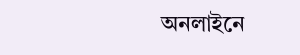অনলাইনে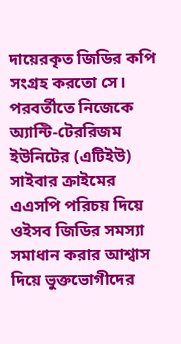দায়েরকৃত জিডির কপি সংগ্রহ করতো সে। পরবর্তীতে নিজেকে অ্যান্টি-টেররিজম ইউনিটের (এটিইউ) সাইবার ক্রাইমের এএসপি পরিচয় দিয়ে ওইসব জিডির সমস্যা সমাধান করার আশ্বাস দিয়ে ভুক্তভোগীদের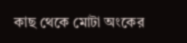কাছ থেকে মোটা অংকের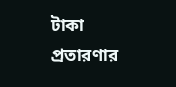টাকা প্রতারণার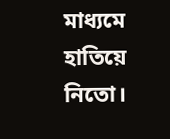মাধ্যমে হাতিয়ে নিতো।